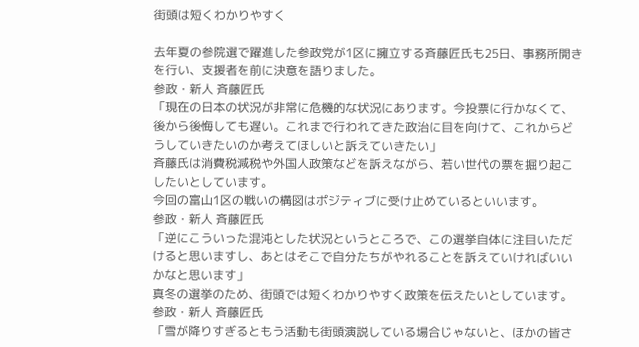街頭は短くわかりやすく

去年夏の参院選で躍進した参政党が1区に擁立する斉藤匠氏も25日、事務所開きを行い、支援者を前に決意を語りました。
参政・新人 斉藤匠氏
「現在の日本の状況が非常に危機的な状況にあります。今投票に行かなくて、後から後悔しても遅い。これまで行われてきた政治に目を向けて、これからどうしていきたいのか考えてほしいと訴えていきたい」
斉藤氏は消費税減税や外国人政策などを訴えながら、若い世代の票を掘り起こしたいとしています。
今回の富山1区の戦いの構図はポジティブに受け止めているといいます。
参政・新人 斉藤匠氏
「逆にこういった混沌とした状況というところで、この選挙自体に注目いただけると思いますし、あとはそこで自分たちがやれることを訴えていければいいかなと思います」
真冬の選挙のため、街頭では短くわかりやすく政策を伝えたいとしています。
参政・新人 斉藤匠氏
「雪が降りすぎるともう活動も街頭演説している場合じゃないと、ほかの皆さ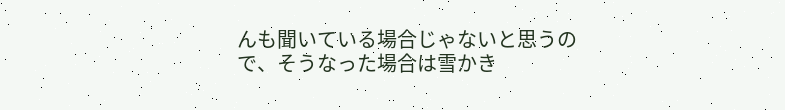んも聞いている場合じゃないと思うので、そうなった場合は雪かき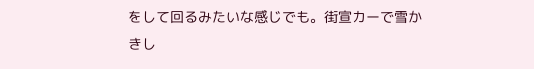をして回るみたいな感じでも。街宣カーで雪かきし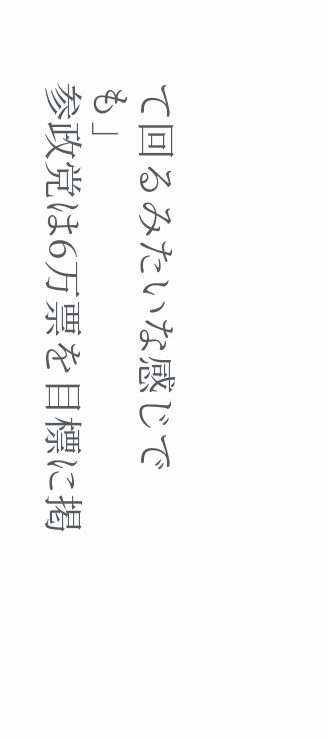て回るみたいな感じでも」
参政党は6万票を目標に掲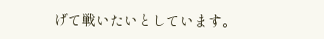げて戦いたいとしています。